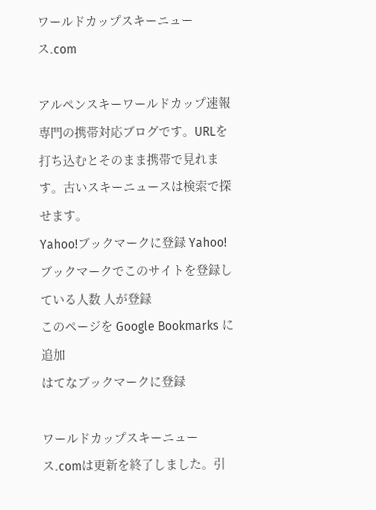ワールドカップスキーニュース.com

アルペンスキーワールドカップ速報専門の携帯対応ブログです。URLを打ち込むとそのまま携帯で見れます。古いスキーニュースは検索で探せます。
Yahoo!ブックマークに登録 Yahoo!ブックマークでこのサイトを登録している人数 人が登録
このページを Google Bookmarks に追加
はてなブックマークに登録

ワールドカップスキーニュース.comは更新を終了しました。引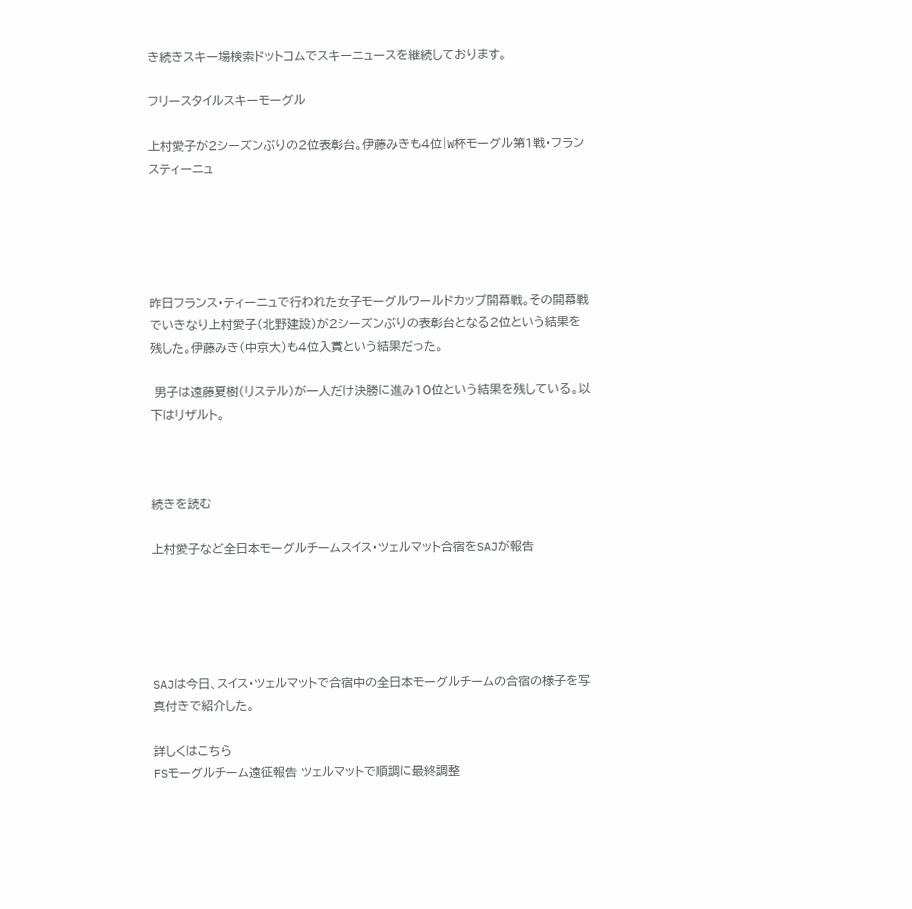き続きスキー場検索ドットコムでスキーニュースを継続しております。

フリースタイルスキーモーグル

上村愛子が2シーズンぶりの2位表彰台。伊藤みきも4位|W杯モーグル第1戦・フランスティーニュ





昨日フランス・ティーニュで行われた女子モーグルワールドカップ開幕戦。その開幕戦でいきなり上村愛子(北野建設)が2シーズンぶりの表彰台となる2位という結果を残した。伊藤みき(中京大)も4位入賞という結果だった。

 男子は遠藤夏樹(リステル)が一人だけ決勝に進み10位という結果を残している。以下はリザルト。



続きを読む

上村愛子など全日本モーグルチームスイス・ツェルマット合宿をSAJが報告





SAJは今日、スイス・ツェルマットで合宿中の全日本モーグルチームの合宿の様子を写真付きで紹介した。

詳しくはこちら
FSモーグルチーム遠征報告 ツェルマットで順調に最終調整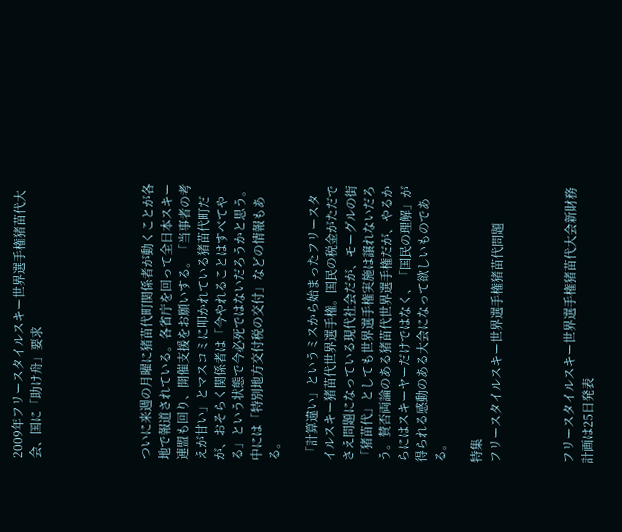2009年フリースタイルスキー世界選手権猪苗代大会、国に「助け舟」要求





ついに来週の月曜に猪苗代町関係者が動くことが各地で報道されている。各省庁を回って全日本スキー連盟も回り、開催支援をお願いする。「当事者の考えが甘い」とマスコミに叩かれている猪苗代町だが、おそらく関係者は「今やれることはすべてやる」という状態で今必死ではないだろうかと思う。中には「特別地方交付税の交付」などの情報もある。

 「計算違い」というミスから始まったフリースタイルスキー猪苗代世界選手権。国民の税金がただでさえ問題になっている現代社会だが、モーグルの街「猪苗代」としても世界選手権実施は譲れないだろう。賛否両論のある猪苗代世界選手権だが、やるからにはスキーヤーだけではなく、「国民の理解」が得られる感動のある大会になって欲しいものである。

特集
フリースタイルスキー世界選手権猪苗代問題



フリースタイルスキー世界選手権猪苗代大会新財務計画は25日発表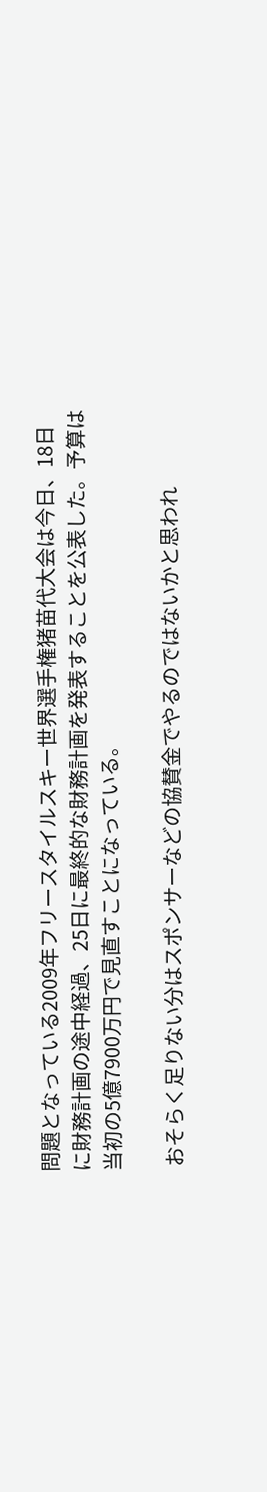問題となっている2009年フリースタイルスキー世界選手権猪苗代大会は今日、18日に財務計画の途中経過、25日に最終的な財務計画を発表することを公表した。予算は当初の5億7900万円で見直すことになっている。

 おそらく足りない分はスポンサーなどの協賛金でやるのではないかと思われ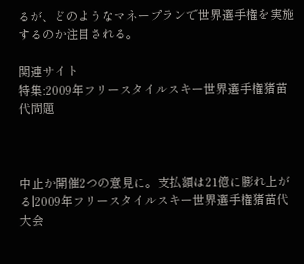るが、どのようなマネープランで世界選手権を実施するのか注目される。

関連サイト
特集:2009年フリースタイルスキー世界選手権猪苗代問題



中止か開催2つの意見に。支払額は21億に膨れ上がる|2009年フリースタイルスキー世界選手権猪苗代大会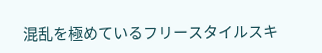混乱を極めているフリースタイルスキ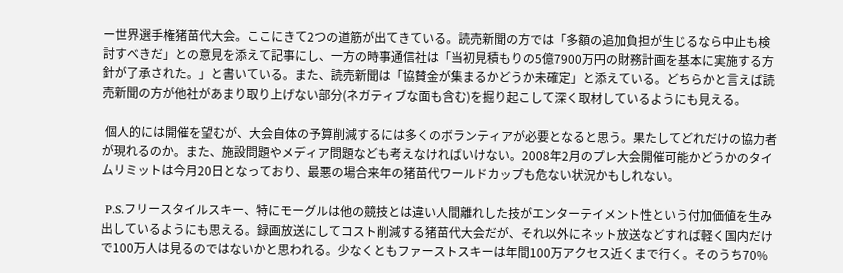ー世界選手権猪苗代大会。ここにきて2つの道筋が出てきている。読売新聞の方では「多額の追加負担が生じるなら中止も検討すべきだ」との意見を添えて記事にし、一方の時事通信社は「当初見積もりの5億7900万円の財務計画を基本に実施する方針が了承された。」と書いている。また、読売新聞は「協賛金が集まるかどうか未確定」と添えている。どちらかと言えば読売新聞の方が他社があまり取り上げない部分(ネガティブな面も含む)を掘り起こして深く取材しているようにも見える。

 個人的には開催を望むが、大会自体の予算削減するには多くのボランティアが必要となると思う。果たしてどれだけの協力者が現れるのか。また、施設問題やメディア問題なども考えなければいけない。2008年2月のプレ大会開催可能かどうかのタイムリミットは今月20日となっており、最悪の場合来年の猪苗代ワールドカップも危ない状況かもしれない。

 P.S.フリースタイルスキー、特にモーグルは他の競技とは違い人間離れした技がエンターテイメント性という付加価値を生み出しているようにも思える。録画放送にしてコスト削減する猪苗代大会だが、それ以外にネット放送などすれば軽く国内だけで100万人は見るのではないかと思われる。少なくともファーストスキーは年間100万アクセス近くまで行く。そのうち70%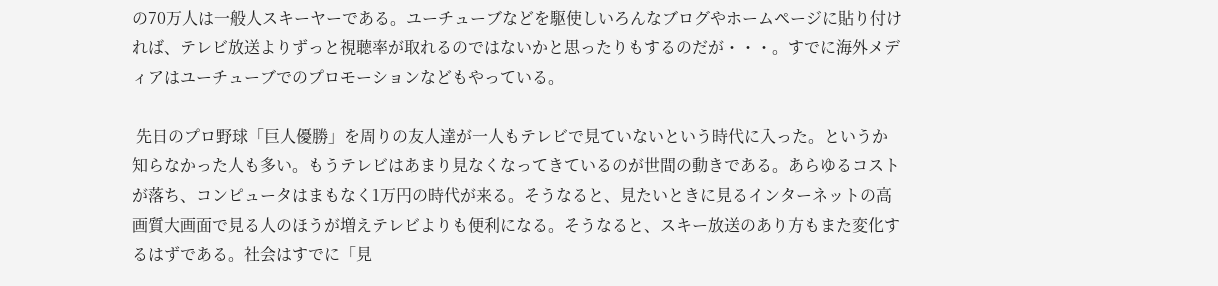の70万人は一般人スキーヤーである。ユーチューブなどを駆使しいろんなブログやホームページに貼り付ければ、テレビ放送よりずっと視聴率が取れるのではないかと思ったりもするのだが・・・。すでに海外メディアはユーチューブでのプロモーションなどもやっている。

 先日のプロ野球「巨人優勝」を周りの友人達が一人もテレビで見ていないという時代に入った。というか知らなかった人も多い。もうテレビはあまり見なくなってきているのが世間の動きである。あらゆるコストが落ち、コンピュータはまもなく1万円の時代が来る。そうなると、見たいときに見るインターネットの高画質大画面で見る人のほうが増えテレビよりも便利になる。そうなると、スキー放送のあり方もまた変化するはずである。社会はすでに「見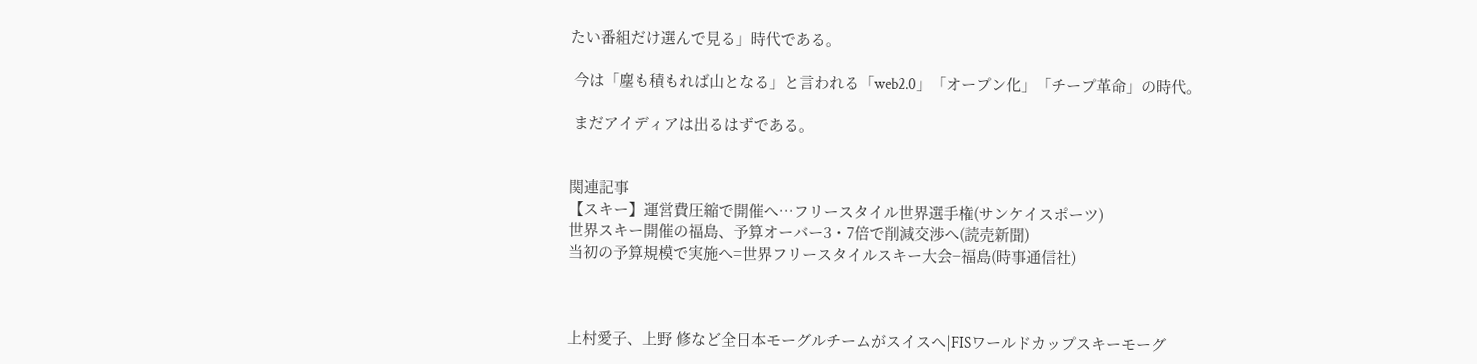たい番組だけ選んで見る」時代である。

 今は「塵も積もれば山となる」と言われる「web2.0」「オープン化」「チープ革命」の時代。

 まだアイディアは出るはずである。


関連記事
【スキー】運営費圧縮で開催へ…フリースタイル世界選手権(サンケイスポーツ)
世界スキー開催の福島、予算オーバー3・7倍で削減交渉へ(読売新聞)
当初の予算規模で実施へ=世界フリースタイルスキー大会−福島(時事通信社)



上村愛子、上野 修など全日本モーグルチームがスイスへ|FISワールドカップスキーモーグ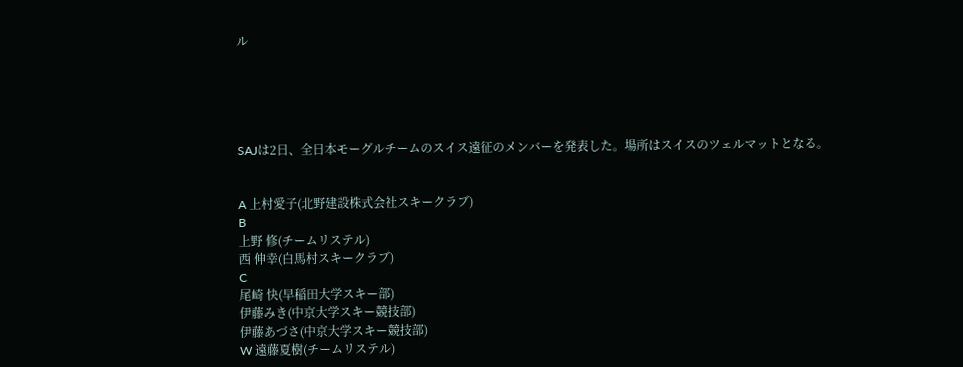ル





SAJは2日、全日本モーグルチームのスイス遠征のメンバーを発表した。場所はスイスのツェルマットとなる。


A 上村愛子(北野建設株式会社スキークラブ)
B
上野 修(チームリステル)
西 伸幸(白馬村スキークラブ)
C
尾崎 快(早稲田大学スキー部)
伊藤みき(中京大学スキー競技部)
伊藤あづさ(中京大学スキー競技部)
W 遠藤夏樹(チームリステル)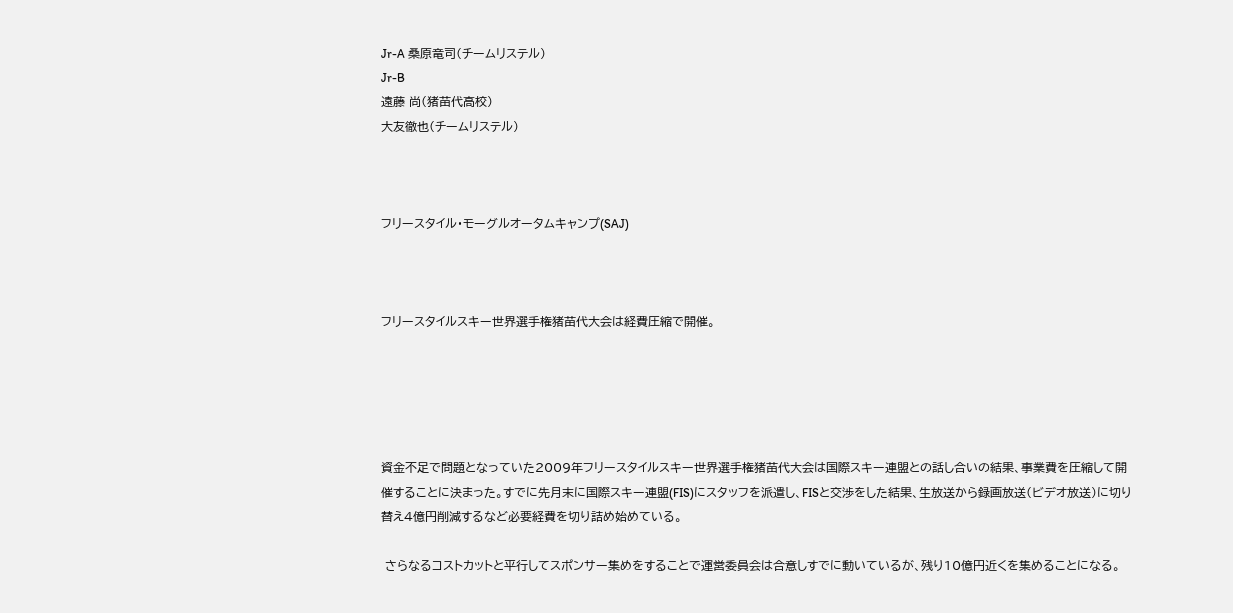Jr-A 桑原竜司(チームリステル)
Jr-B
遠藤 尚(猪苗代高校)
大友徹也(チームリステル)



フリースタイル・モーグルオータムキャンプ(SAJ)



フリースタイルスキー世界選手権猪苗代大会は経費圧縮で開催。





資金不足で問題となっていた2009年フリースタイルスキー世界選手権猪苗代大会は国際スキー連盟との話し合いの結果、事業費を圧縮して開催することに決まった。すでに先月末に国際スキー連盟(FIS)にスタッフを派遣し、FISと交渉をした結果、生放送から録画放送(ビデオ放送)に切り替え4億円削減するなど必要経費を切り詰め始めている。

 さらなるコストカットと平行してスポンサー集めをすることで運営委員会は合意しすでに動いているが、残り10億円近くを集めることになる。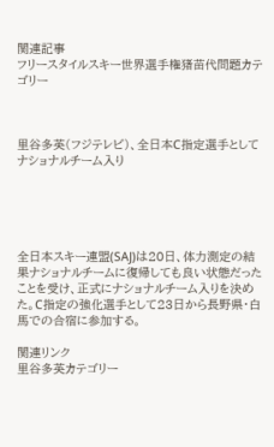関連記事
フリースタイルスキー世界選手権猪苗代問題カテゴリー



里谷多英(フジテレビ)、全日本C指定選手としてナショナルチーム入り





全日本スキー連盟(SAJ)は20日、体力測定の結果ナショナルチームに復帰しても良い状態だったことを受け、正式にナショナルチーム入りを決めた。C指定の強化選手として23日から長野県・白馬での合宿に参加する。

関連リンク
里谷多英カテゴリー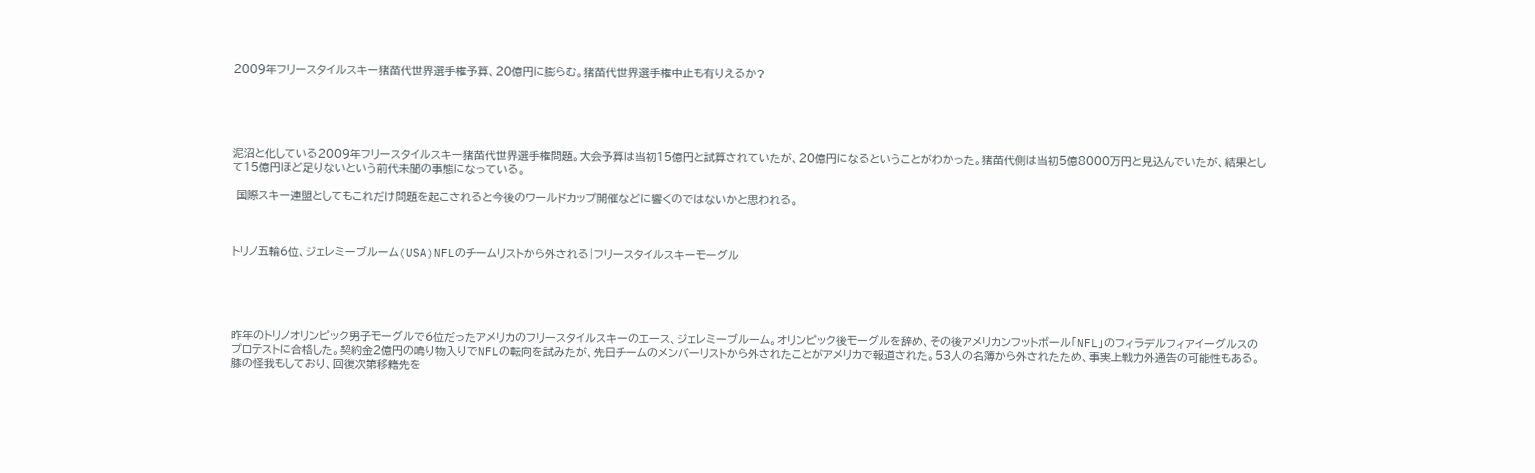2009年フリースタイルスキー猪苗代世界選手権予算、20億円に膨らむ。猪苗代世界選手権中止も有りえるか?





泥沼と化している2009年フリースタイルスキー猪苗代世界選手権問題。大会予算は当初15億円と試算されていたが、20億円になるということがわかった。猪苗代側は当初5億8000万円と見込んでいたが、結果として15億円ほど足りないという前代未聞の事態になっている。

 国際スキー連盟としてもこれだけ問題を起こされると今後のワールドカップ開催などに響くのではないかと思われる。



トリノ五輪6位、ジェレミーブルーム(USA)NFLのチームリストから外される|フリースタイルスキーモーグル





昨年のトリノオリンピック男子モーグルで6位だったアメリカのフリースタイルスキーのエース、ジェレミーブルーム。オリンピック後モーグルを辞め、その後アメリカンフットボール「NFL」のフィラデルフィアイーグルスのプロテストに合格した。契約金2億円の鳴り物入りでNFLの転向を試みたが、先日チームのメンバーリストから外されたことがアメリカで報道された。53人の名簿から外されたため、事実上戦力外通告の可能性もある。膝の怪我もしており、回復次第移籍先を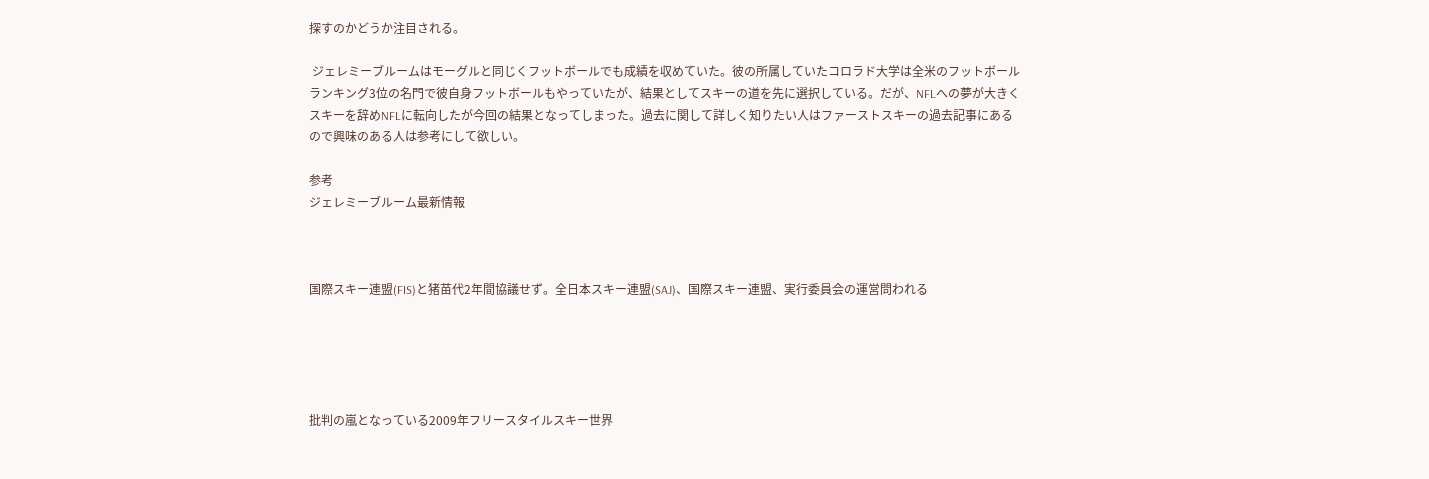探すのかどうか注目される。

 ジェレミーブルームはモーグルと同じくフットボールでも成績を収めていた。彼の所属していたコロラド大学は全米のフットボールランキング3位の名門で彼自身フットボールもやっていたが、結果としてスキーの道を先に選択している。だが、NFLへの夢が大きくスキーを辞めNFLに転向したが今回の結果となってしまった。過去に関して詳しく知りたい人はファーストスキーの過去記事にあるので興味のある人は参考にして欲しい。

参考
ジェレミーブルーム最新情報



国際スキー連盟(FIS)と猪苗代2年間協議せず。全日本スキー連盟(SAJ)、国際スキー連盟、実行委員会の運営問われる





批判の嵐となっている2009年フリースタイルスキー世界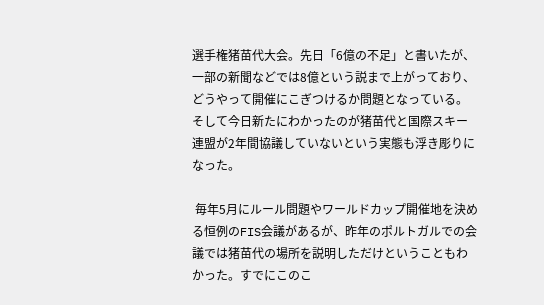選手権猪苗代大会。先日「6億の不足」と書いたが、一部の新聞などでは8億という説まで上がっており、どうやって開催にこぎつけるか問題となっている。そして今日新たにわかったのが猪苗代と国際スキー連盟が2年間協議していないという実態も浮き彫りになった。

 毎年5月にルール問題やワールドカップ開催地を決める恒例のFIS会議があるが、昨年のポルトガルでの会議では猪苗代の場所を説明しただけということもわかった。すでにこのこ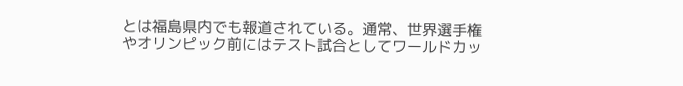とは福島県内でも報道されている。通常、世界選手権やオリンピック前にはテスト試合としてワールドカッ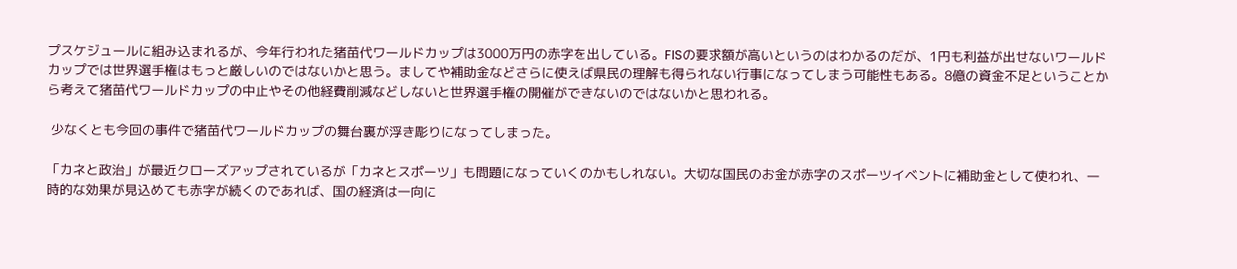プスケジュールに組み込まれるが、今年行われた猪苗代ワールドカップは3000万円の赤字を出している。FISの要求額が高いというのはわかるのだが、1円も利益が出せないワールドカップでは世界選手権はもっと厳しいのではないかと思う。ましてや補助金などさらに使えば県民の理解も得られない行事になってしまう可能性もある。8億の資金不足ということから考えて猪苗代ワールドカップの中止やその他経費削減などしないと世界選手権の開催ができないのではないかと思われる。

 少なくとも今回の事件で猪苗代ワールドカップの舞台裏が浮き彫りになってしまった。

「カネと政治」が最近クローズアップされているが「カネとスポーツ」も問題になっていくのかもしれない。大切な国民のお金が赤字のスポーツイベントに補助金として使われ、一時的な効果が見込めても赤字が続くのであれば、国の経済は一向に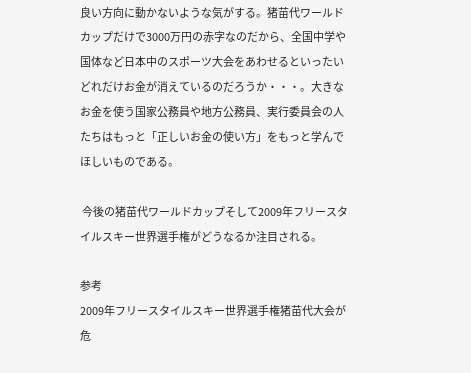良い方向に動かないような気がする。猪苗代ワールドカップだけで3000万円の赤字なのだから、全国中学や国体など日本中のスポーツ大会をあわせるといったいどれだけお金が消えているのだろうか・・・。大きなお金を使う国家公務員や地方公務員、実行委員会の人たちはもっと「正しいお金の使い方」をもっと学んでほしいものである。

 今後の猪苗代ワールドカップそして2009年フリースタイルスキー世界選手権がどうなるか注目される。

参考
2009年フリースタイルスキー世界選手権猪苗代大会が危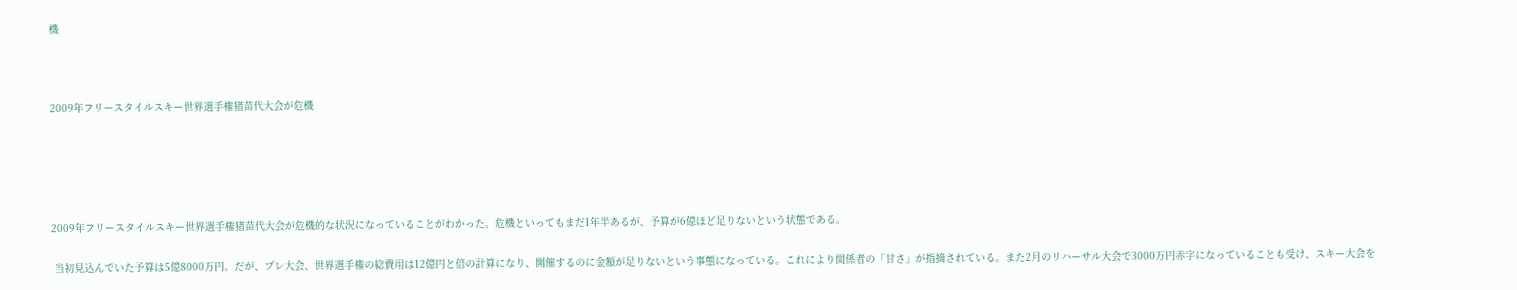機



2009年フリースタイルスキー世界選手権猪苗代大会が危機





2009年フリースタイルスキー世界選手権猪苗代大会が危機的な状況になっていることがわかった。危機といってもまだ1年半あるが、予算が6億ほど足りないという状態である。

 当初見込んでいた予算は5億8000万円。だが、プレ大会、世界選手権の総費用は12億円と倍の計算になり、開催するのに金額が足りないという事態になっている。これにより関係者の「甘さ」が指摘されている。また2月のリハーサル大会で3000万円赤字になっていることも受け、スキー大会を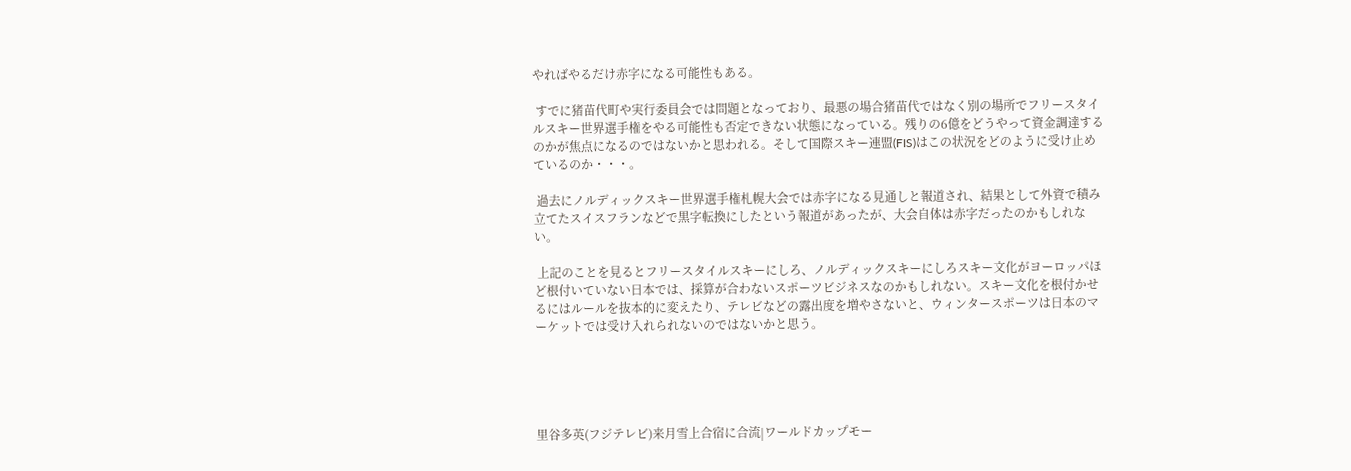やればやるだけ赤字になる可能性もある。

 すでに猪苗代町や実行委員会では問題となっており、最悪の場合猪苗代ではなく別の場所でフリースタイルスキー世界選手権をやる可能性も否定できない状態になっている。残りの6億をどうやって資金調達するのかが焦点になるのではないかと思われる。そして国際スキー連盟(FIS)はこの状況をどのように受け止めているのか・・・。

 過去にノルディックスキー世界選手権札幌大会では赤字になる見通しと報道され、結果として外資で積み立てたスイスフランなどで黒字転換にしたという報道があったが、大会自体は赤字だったのかもしれない。

 上記のことを見るとフリースタイルスキーにしろ、ノルディックスキーにしろスキー文化がヨーロッパほど根付いていない日本では、採算が合わないスポーツビジネスなのかもしれない。スキー文化を根付かせるにはルールを抜本的に変えたり、テレビなどの露出度を増やさないと、ウィンタースポーツは日本のマーケットでは受け入れられないのではないかと思う。





里谷多英(フジテレビ)来月雪上合宿に合流|ワールドカップモー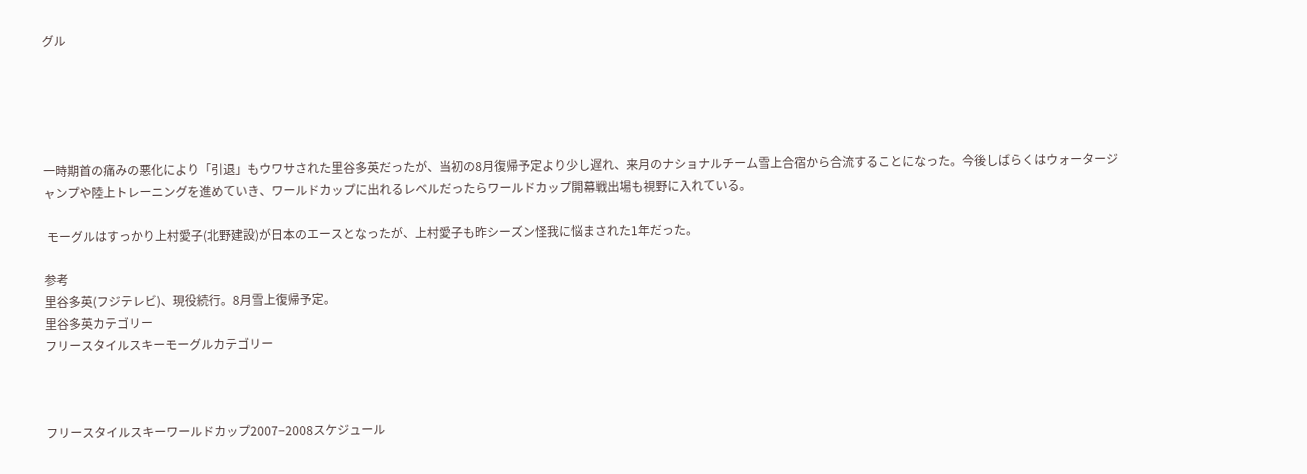グル





一時期首の痛みの悪化により「引退」もウワサされた里谷多英だったが、当初の8月復帰予定より少し遅れ、来月のナショナルチーム雪上合宿から合流することになった。今後しばらくはウォータージャンプや陸上トレーニングを進めていき、ワールドカップに出れるレベルだったらワールドカップ開幕戦出場も視野に入れている。

 モーグルはすっかり上村愛子(北野建設)が日本のエースとなったが、上村愛子も昨シーズン怪我に悩まされた1年だった。

参考
里谷多英(フジテレビ)、現役続行。8月雪上復帰予定。
里谷多英カテゴリー
フリースタイルスキーモーグルカテゴリー



フリースタイルスキーワールドカップ2007−2008スケジュール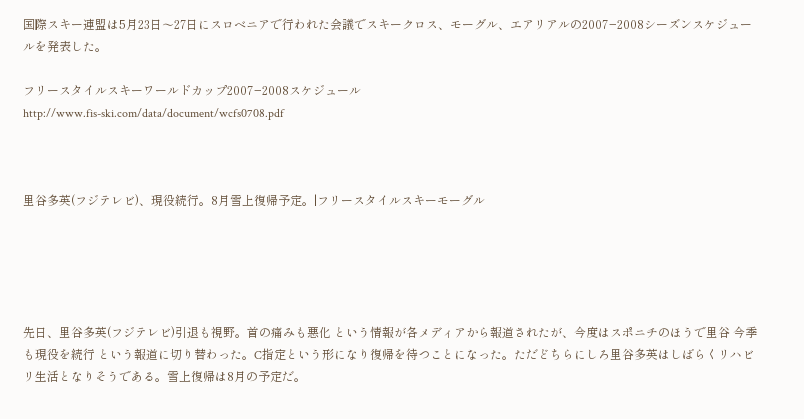国際スキー連盟は5月23日〜27日にスロベニアで行われた会議でスキークロス、モーグル、エアリアルの2007−2008シーズンスケジュールを発表した。

フリースタイルスキーワールドカップ2007−2008スケジュール
http://www.fis-ski.com/data/document/wcfs0708.pdf



里谷多英(フジテレビ)、現役続行。8月雪上復帰予定。|フリースタイルスキーモーグル





先日、里谷多英(フジテレビ)引退も視野。首の痛みも悪化 という情報が各メディアから報道されたが、今度はスポニチのほうで里谷 今季も現役を続行 という報道に切り替わった。C指定という形になり復帰を待つことになった。ただどちらにしろ里谷多英はしばらくリハビリ生活となりそうである。雪上復帰は8月の予定だ。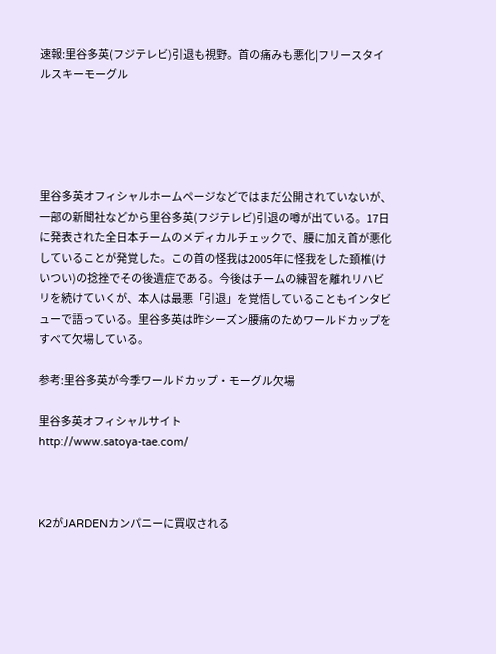速報:里谷多英(フジテレビ)引退も視野。首の痛みも悪化|フリースタイルスキーモーグル





里谷多英オフィシャルホームページなどではまだ公開されていないが、一部の新聞社などから里谷多英(フジテレビ)引退の噂が出ている。17日に発表された全日本チームのメディカルチェックで、腰に加え首が悪化していることが発覚した。この首の怪我は2005年に怪我をした頚椎(けいつい)の捻挫でその後遺症である。今後はチームの練習を離れリハビリを続けていくが、本人は最悪「引退」を覚悟していることもインタビューで語っている。里谷多英は昨シーズン腰痛のためワールドカップをすべて欠場している。

参考:里谷多英が今季ワールドカップ・モーグル欠場

里谷多英オフィシャルサイト
http://www.satoya-tae.com/



K2がJARDENカンパニーに買収される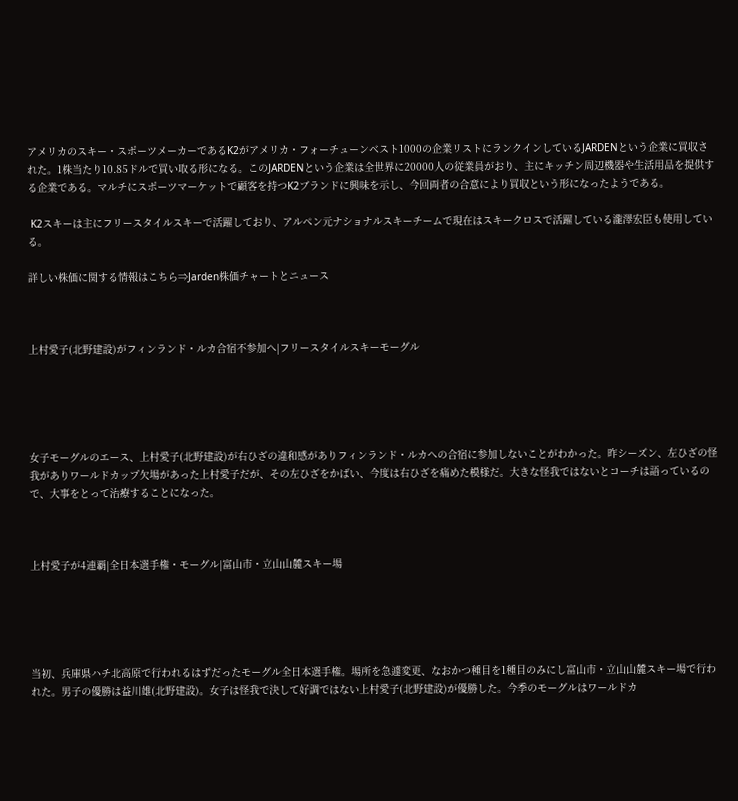アメリカのスキー・スポーツメーカーであるK2がアメリカ・フォーチューンベスト1000の企業リストにランクインしているJARDENという企業に買収された。1株当たり10.85ドルで買い取る形になる。このJARDENという企業は全世界に20000人の従業員がおり、主にキッチン周辺機器や生活用品を提供する企業である。マルチにスポーツマーケットで顧客を持つK2ブランドに興味を示し、今回両者の合意により買収という形になったようである。

 K2スキーは主にフリースタイルスキーで活躍しており、アルペン元ナショナルスキーチームで現在はスキークロスで活躍している瀧澤宏臣も使用している。

詳しい株価に関する情報はこちら⇒Jarden株価チャートとニュース



上村愛子(北野建設)がフィンランド・ルカ合宿不参加へ|フリースタイルスキーモーグル





女子モーグルのエース、上村愛子(北野建設)が右ひざの違和感がありフィンランド・ルカへの合宿に参加しないことがわかった。昨シーズン、左ひざの怪我がありワールドカップ欠場があった上村愛子だが、その左ひざをかばい、今度は右ひざを痛めた模様だ。大きな怪我ではないとコーチは語っているので、大事をとって治療することになった。



上村愛子が4連覇|全日本選手権・モーグル|富山市・立山山麓スキー場





当初、兵庫県ハチ北高原で行われるはずだったモーグル全日本選手権。場所を急遽変更、なおかつ種目を1種目のみにし富山市・立山山麓スキー場で行われた。男子の優勝は益川雄(北野建設)。女子は怪我で決して好調ではない上村愛子(北野建設)が優勝した。今季のモーグルはワールドカ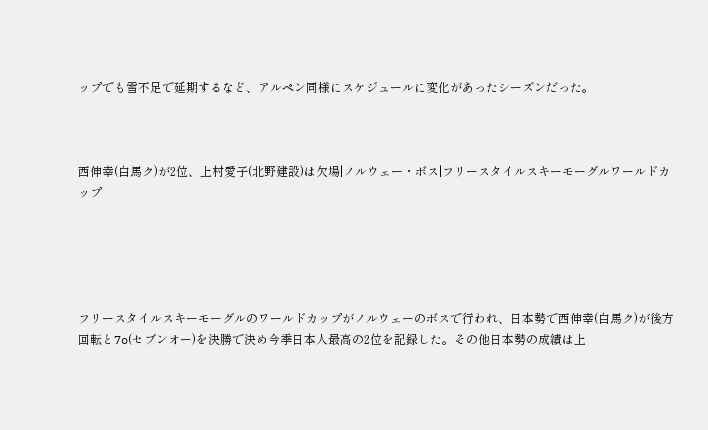ップでも雪不足で延期するなど、アルペン同様にスケジュールに変化があったシーズンだった。



西伸幸(白馬ク)が2位、上村愛子(北野建設)は欠場|ノルウェー・ボス|フリースタイルスキーモーグルワールドカップ





フリースタイルスキーモーグルのワールドカップがノルウェーのボスで行われ、日本勢で西伸幸(白馬ク)が後方回転と7o(セブンオー)を決勝で決め今季日本人最高の2位を記録した。その他日本勢の成績は上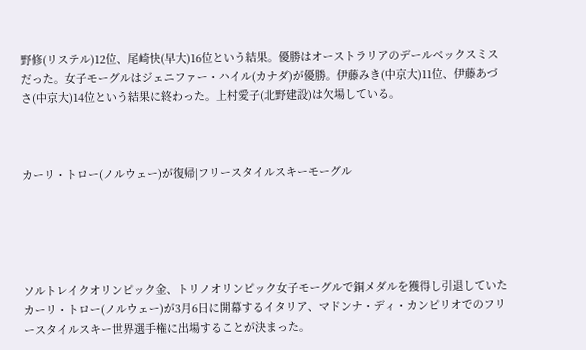野修(リステル)12位、尾崎快(早大)16位という結果。優勝はオーストラリアのデールベックスミスだった。女子モーグルはジェニファー・ハイル(カナダ)が優勝。伊藤みき(中京大)11位、伊藤あづさ(中京大)14位という結果に終わった。上村愛子(北野建設)は欠場している。



カーリ・トロー(ノルウェー)が復帰|フリースタイルスキーモーグル





ソルトレイクオリンピック金、トリノオリンピック女子モーグルで銅メダルを獲得し引退していたカーリ・トロー(ノルウェー)が3月6日に開幕するイタリア、マドンナ・ディ・カンピリオでのフリースタイルスキー世界選手権に出場することが決まった。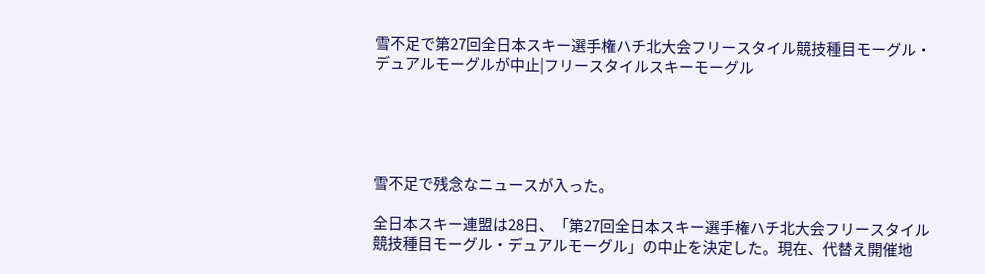雪不足で第27回全日本スキー選手権ハチ北大会フリースタイル競技種目モーグル・デュアルモーグルが中止|フリースタイルスキーモーグル





雪不足で残念なニュースが入った。

全日本スキー連盟は28日、「第27回全日本スキー選手権ハチ北大会フリースタイル競技種目モーグル・デュアルモーグル」の中止を決定した。現在、代替え開催地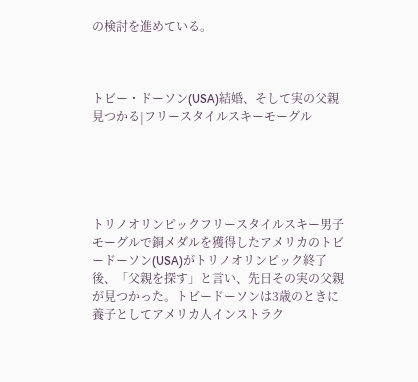の検討を進めている。



トビー・ドーソン(USA)結婚、そして実の父親見つかる|フリースタイルスキーモーグル





トリノオリンピックフリースタイルスキー男子モーグルで銅メダルを獲得したアメリカのトビードーソン(USA)がトリノオリンピック終了後、「父親を探す」と言い、先日その実の父親が見つかった。トビードーソンは3歳のときに養子としてアメリカ人インストラク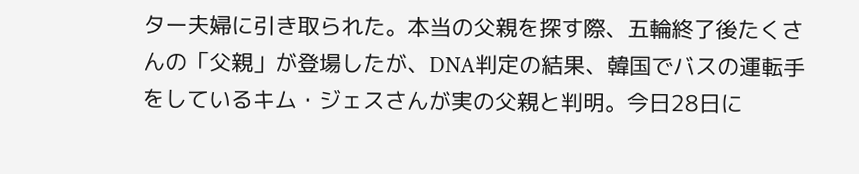ター夫婦に引き取られた。本当の父親を探す際、五輪終了後たくさんの「父親」が登場したが、DNA判定の結果、韓国でバスの運転手をしているキム・ジェスさんが実の父親と判明。今日28日に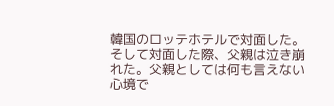韓国のロッテホテルで対面した。そして対面した際、父親は泣き崩れた。父親としては何も言えない心境で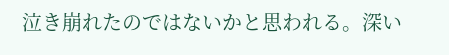泣き崩れたのではないかと思われる。深い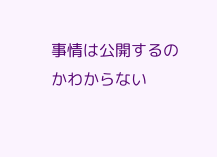事情は公開するのかわからない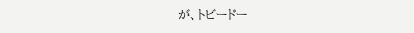が、トビードー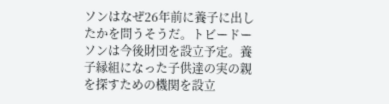ソンはなぜ26年前に養子に出したかを問うそうだ。トビードーソンは今後財団を設立予定。養子縁組になった子供達の実の親を探すための機関を設立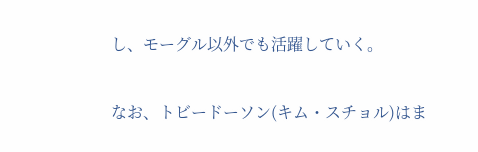し、モーグル以外でも活躍していく。

なお、トビードーソン(キム・スチョル)はま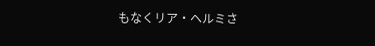もなくリア・ヘルミさ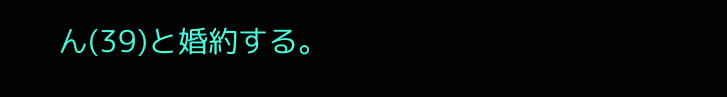ん(39)と婚約する。